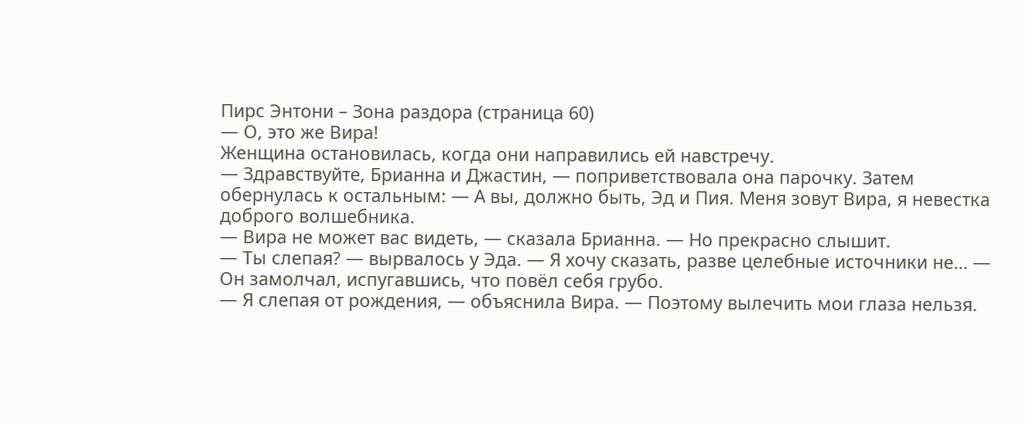Пирс Энтони – Зона раздора (страница 60)
— О, это же Вира!
Женщина остановилась, когда они направились ей навстречу.
— Здравствуйте, Брианна и Джастин, — поприветствовала она парочку. Затем обернулась к остальным: — А вы, должно быть, Эд и Пия. Меня зовут Вира, я невестка доброго волшебника.
— Вира не может вас видеть, — сказала Брианна. — Но прекрасно слышит.
— Ты слепая? — вырвалось у Эда. — Я хочу сказать, разве целебные источники не… — Он замолчал, испугавшись, что повёл себя грубо.
— Я слепая от рождения, — объяснила Вира. — Поэтому вылечить мои глаза нельзя.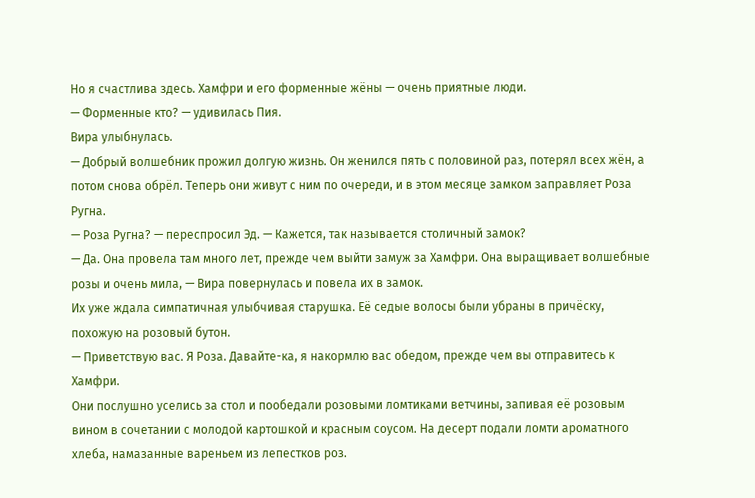Но я счастлива здесь. Хамфри и его форменные жёны — очень приятные люди.
— Форменные кто? — удивилась Пия.
Вира улыбнулась.
— Добрый волшебник прожил долгую жизнь. Он женился пять с половиной раз, потерял всех жён, а потом снова обрёл. Теперь они живут с ним по очереди, и в этом месяце замком заправляет Роза Ругна.
— Роза Ругна? — переспросил Эд. — Кажется, так называется столичный замок?
— Да. Она провела там много лет, прежде чем выйти замуж за Хамфри. Она выращивает волшебные розы и очень мила, — Вира повернулась и повела их в замок.
Их уже ждала симпатичная улыбчивая старушка. Её седые волосы были убраны в причёску, похожую на розовый бутон.
— Приветствую вас. Я Роза. Давайте-ка, я накормлю вас обедом, прежде чем вы отправитесь к Хамфри.
Они послушно уселись за стол и пообедали розовыми ломтиками ветчины, запивая её розовым вином в сочетании с молодой картошкой и красным соусом. На десерт подали ломти ароматного хлеба, намазанные вареньем из лепестков роз.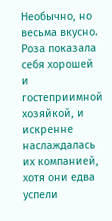Необычно, но весьма вкусно.
Роза показала себя хорошей и гостеприимной хозяйкой, и искренне наслаждалась их компанией, хотя они едва успели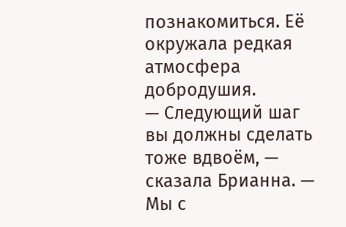познакомиться. Её окружала редкая атмосфера добродушия.
— Следующий шаг вы должны сделать тоже вдвоём, — сказала Брианна. — Мы с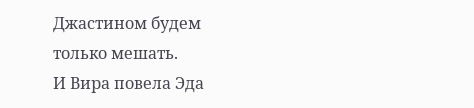Джастином будем только мешать.
И Вира повела Эда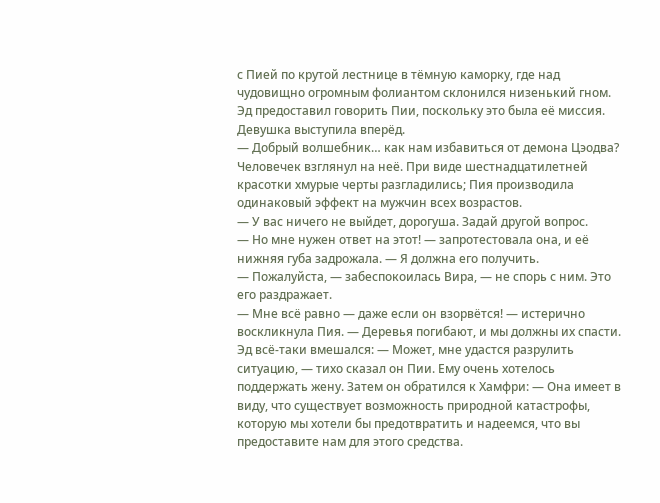с Пией по крутой лестнице в тёмную каморку, где над чудовищно огромным фолиантом склонился низенький гном.
Эд предоставил говорить Пии, поскольку это была её миссия.
Девушка выступила вперёд.
— Добрый волшебник… как нам избавиться от демона Цэодва?
Человечек взглянул на неё. При виде шестнадцатилетней красотки хмурые черты разгладились; Пия производила одинаковый эффект на мужчин всех возрастов.
— У вас ничего не выйдет, дорогуша. Задай другой вопрос.
— Но мне нужен ответ на этот! — запротестовала она, и её нижняя губа задрожала. — Я должна его получить.
— Пожалуйста, — забеспокоилась Вира, — не спорь с ним. Это его раздражает.
— Мне всё равно — даже если он взорвётся! — истерично воскликнула Пия. — Деревья погибают, и мы должны их спасти.
Эд всё-таки вмешался: — Может, мне удастся разрулить ситуацию, — тихо сказал он Пии. Ему очень хотелось поддержать жену. Затем он обратился к Хамфри: — Она имеет в виду, что существует возможность природной катастрофы, которую мы хотели бы предотвратить и надеемся, что вы предоставите нам для этого средства.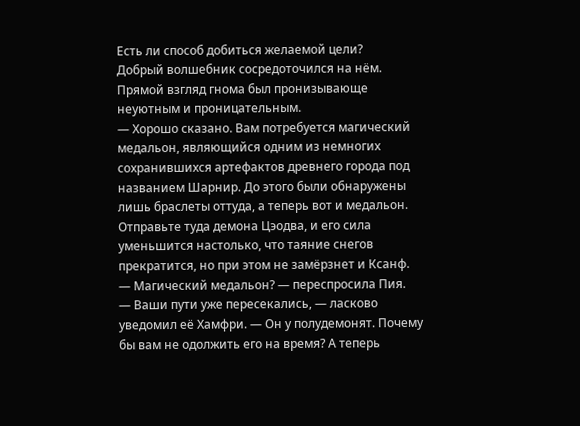Есть ли способ добиться желаемой цели?
Добрый волшебник сосредоточился на нём. Прямой взгляд гнома был пронизывающе неуютным и проницательным.
— Хорошо сказано. Вам потребуется магический медальон, являющийся одним из немногих сохранившихся артефактов древнего города под названием Шарнир. До этого были обнаружены лишь браслеты оттуда, а теперь вот и медальон. Отправьте туда демона Цэодва, и его сила уменьшится настолько, что таяние снегов прекратится, но при этом не замёрзнет и Ксанф.
— Магический медальон? — переспросила Пия.
— Ваши пути уже пересекались, — ласково уведомил её Хамфри. — Он у полудемонят. Почему бы вам не одолжить его на время? А теперь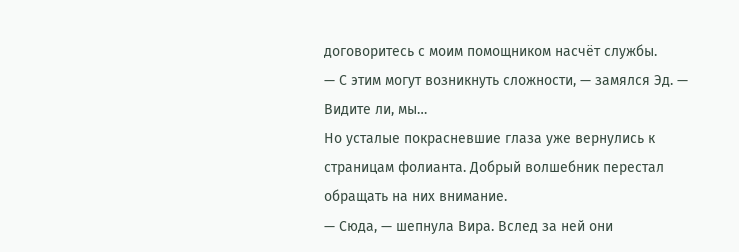договоритесь с моим помощником насчёт службы.
— С этим могут возникнуть сложности, — замялся Эд. — Видите ли, мы…
Но усталые покрасневшие глаза уже вернулись к страницам фолианта. Добрый волшебник перестал обращать на них внимание.
— Сюда, — шепнула Вира. Вслед за ней они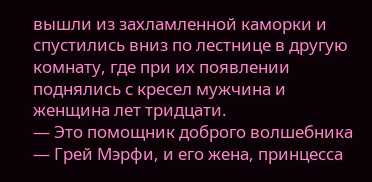вышли из захламленной каморки и спустились вниз по лестнице в другую комнату, где при их появлении поднялись с кресел мужчина и женщина лет тридцати.
— Это помощник доброго волшебника — Грей Мэрфи, и его жена, принцесса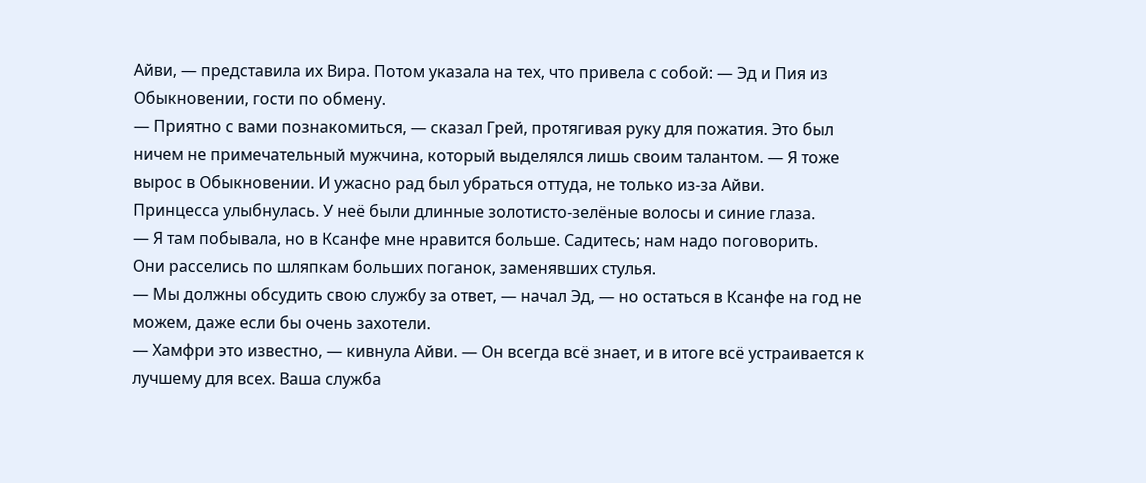Айви, — представила их Вира. Потом указала на тех, что привела с собой: — Эд и Пия из Обыкновении, гости по обмену.
— Приятно с вами познакомиться, — сказал Грей, протягивая руку для пожатия. Это был ничем не примечательный мужчина, который выделялся лишь своим талантом. — Я тоже вырос в Обыкновении. И ужасно рад был убраться оттуда, не только из-за Айви.
Принцесса улыбнулась. У неё были длинные золотисто-зелёные волосы и синие глаза.
— Я там побывала, но в Ксанфе мне нравится больше. Садитесь; нам надо поговорить.
Они расселись по шляпкам больших поганок, заменявших стулья.
— Мы должны обсудить свою службу за ответ, — начал Эд, — но остаться в Ксанфе на год не можем, даже если бы очень захотели.
— Хамфри это известно, — кивнула Айви. — Он всегда всё знает, и в итоге всё устраивается к лучшему для всех. Ваша служба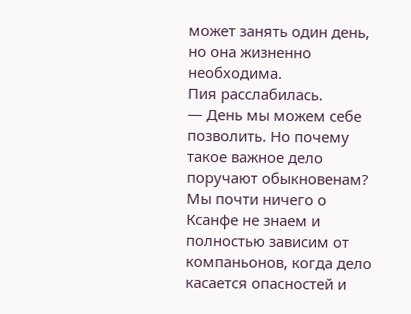может занять один день, но она жизненно необходима.
Пия расслабилась.
— День мы можем себе позволить. Но почему такое важное дело поручают обыкновенам? Мы почти ничего о Ксанфе не знаем и полностью зависим от компаньонов, когда дело касается опасностей и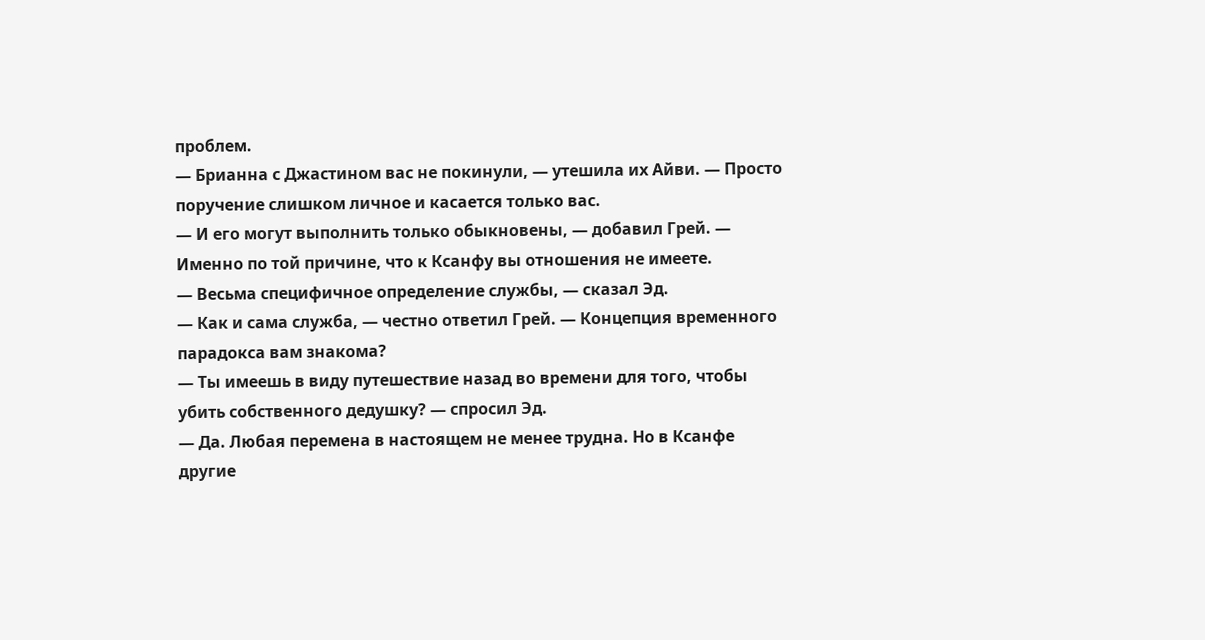проблем.
— Брианна с Джастином вас не покинули, — утешила их Айви. — Просто поручение слишком личное и касается только вас.
— И его могут выполнить только обыкновены, — добавил Грей. — Именно по той причине, что к Ксанфу вы отношения не имеете.
— Весьма специфичное определение службы, — сказал Эд.
— Как и сама служба, — честно ответил Грей. — Концепция временного парадокса вам знакома?
— Ты имеешь в виду путешествие назад во времени для того, чтобы убить собственного дедушку? — спросил Эд.
— Да. Любая перемена в настоящем не менее трудна. Но в Ксанфе другие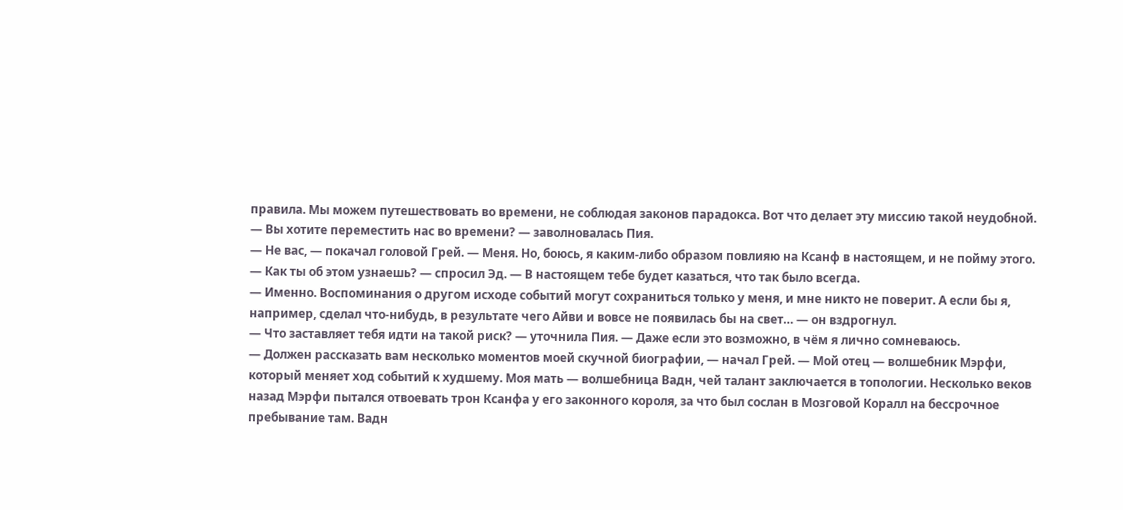правила. Мы можем путешествовать во времени, не соблюдая законов парадокса. Вот что делает эту миссию такой неудобной.
— Вы хотите переместить нас во времени? — заволновалась Пия.
— Не вас, — покачал головой Грей. — Меня. Но, боюсь, я каким-либо образом повлияю на Ксанф в настоящем, и не пойму этого.
— Как ты об этом узнаешь? — спросил Эд. — В настоящем тебе будет казаться, что так было всегда.
— Именно. Воспоминания о другом исходе событий могут сохраниться только у меня, и мне никто не поверит. А если бы я, например, сделал что-нибудь, в результате чего Айви и вовсе не появилась бы на свет… — он вздрогнул.
— Что заставляет тебя идти на такой риск? — уточнила Пия. — Даже если это возможно, в чём я лично сомневаюсь.
— Должен рассказать вам несколько моментов моей скучной биографии, — начал Грей. — Мой отец — волшебник Мэрфи, который меняет ход событий к худшему. Моя мать — волшебница Вадн, чей талант заключается в топологии. Несколько веков назад Мэрфи пытался отвоевать трон Ксанфа у его законного короля, за что был сослан в Мозговой Коралл на бессрочное пребывание там. Вадн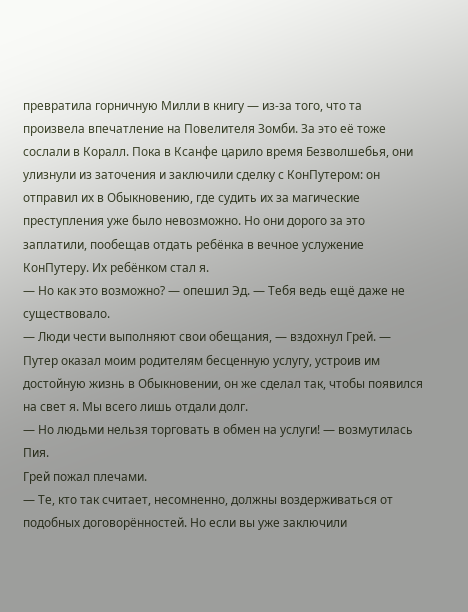превратила горничную Милли в книгу — из-за того, что та произвела впечатление на Повелителя Зомби. За это её тоже сослали в Коралл. Пока в Ксанфе царило время Безволшебья, они улизнули из заточения и заключили сделку с КонПутером: он отправил их в Обыкновению, где судить их за магические преступления уже было невозможно. Но они дорого за это заплатили, пообещав отдать ребёнка в вечное услужение КонПутеру. Их ребёнком стал я.
— Но как это возможно? — опешил Эд. — Тебя ведь ещё даже не существовало.
— Люди чести выполняют свои обещания, — вздохнул Грей. — Путер оказал моим родителям бесценную услугу, устроив им достойную жизнь в Обыкновении, он же сделал так, чтобы появился на свет я. Мы всего лишь отдали долг.
— Но людьми нельзя торговать в обмен на услуги! — возмутилась Пия.
Грей пожал плечами.
— Те, кто так считает, несомненно, должны воздерживаться от подобных договорённостей. Но если вы уже заключили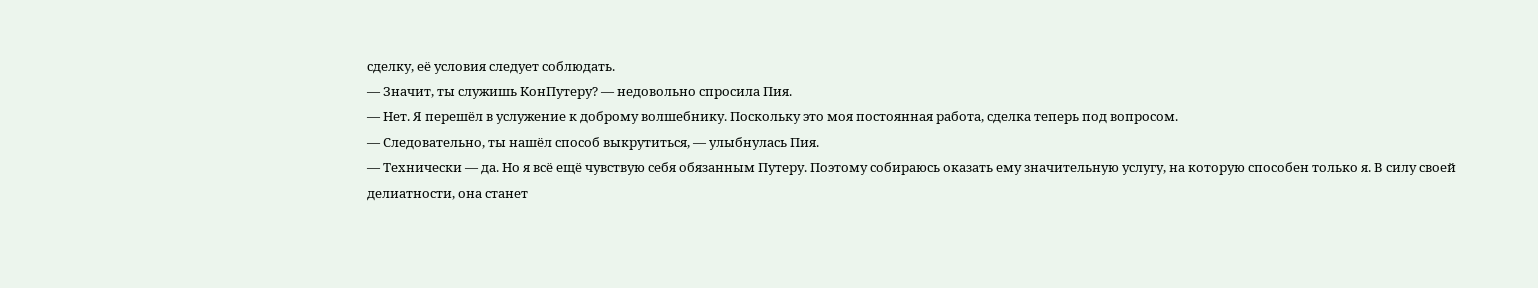сделку, её условия следует соблюдать.
— Значит, ты служишь КонПутеру? — недовольно спросила Пия.
— Нет. Я перешёл в услужение к доброму волшебнику. Поскольку это моя постоянная работа, сделка теперь под вопросом.
— Следовательно, ты нашёл способ выкрутиться, — улыбнулась Пия.
— Технически — да. Но я всё ещё чувствую себя обязанным Путеру. Поэтому собираюсь оказать ему значительную услугу, на которую способен только я. В силу своей делиатности, она станет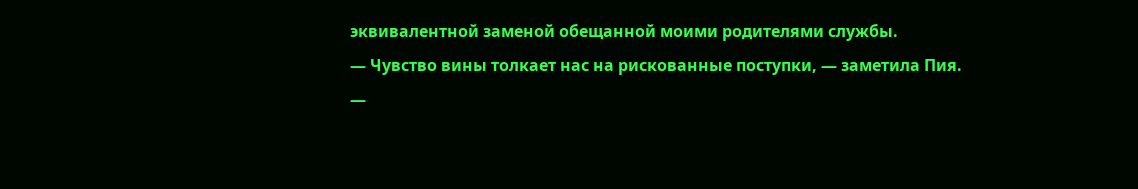эквивалентной заменой обещанной моими родителями службы.
— Чувство вины толкает нас на рискованные поступки, — заметила Пия.
—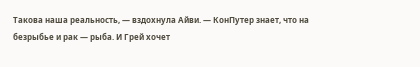Такова наша реальность, — вздохнула Айви. — КонПутер знает, что на безрыбье и рак — рыба. И Грей хочет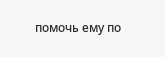помочь ему по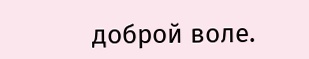доброй воле.